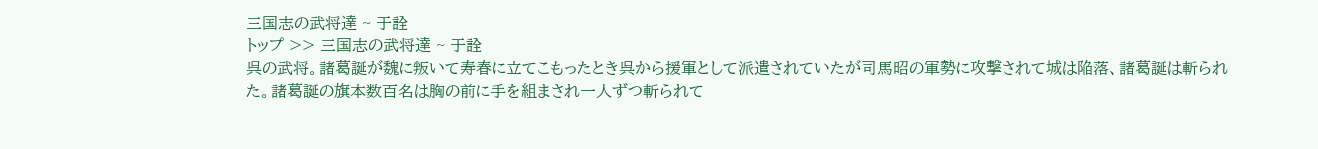三国志の武将達 ~ 于詮
トップ >> 三国志の武将達 ~ 于詮
呉の武将。諸葛誕が魏に叛いて寿春に立てこもったとき呉から援軍として派遣されていたが司馬昭の軍勢に攻撃されて城は陥落、諸葛誕は斬られた。諸葛誕の旗本数百名は胸の前に手を組まされ一人ずつ斬られて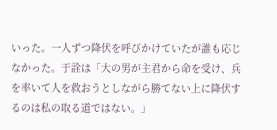いった。一人ずつ降伏を呼びかけていたが誰も応じなかった。于詮は「大の男が主君から命を受け、兵を率いて人を救おうとしながら勝てない上に降伏するのは私の取る道ではない。」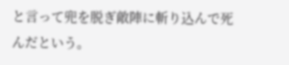と言って兜を脱ぎ敵陣に斬り込んで死んだという。